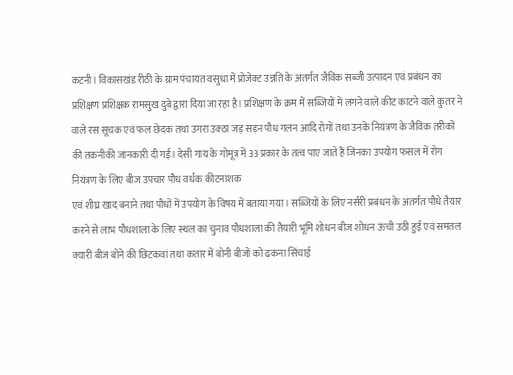कटनी। विकासखंड रीठी के ग्राम पंचायत वसुधा में प्रोजेक्ट उन्नति के अंतर्गत जैविक सब्जी उत्पादन एवं प्रबंधन का प्रशिक्षण प्रशिक्षक रामसुख दुबे द्वारा दिया जा रहा है। प्रशिक्षण के क्रम में सब्जियों में लगने वाले कीट काटने वाले कुतर ने वाले रस सूचक एवं फल छेदक तथा उगरा उक्ठा जड़ सड़न पौध गलन आदि रोगों तथा उनके नियंत्रण के जैविक तरीकों की तकनीकी जानकारी दी गई। देसी गाय के गोमूत्र में 33 प्रकार के तत्व पाए जाते हैं जिनका उपयोग फसल में रोग नियंत्रण के लिए बीज उपचार पौध वर्धक कीटनाशक
एवं शीघ्र खाद बनाने तथा पौधों में उपयोग के विषय में बताया गया। सब्जियों के लिए नर्सरी प्रबंधन के अंतर्गत पौधे तैयार करने से लाभ पौधशाला के लिए स्थल का चुनाव पौधशाला की तैयारी भूमि शोधन बीज शोधन ऊंची उठी हुई एवं समतल क्यारी बीज बोने की छिटकवां तथा कतार में बोनी बीजों को ढकना सिंचाई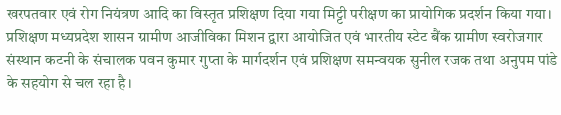खरपतवार एवं रोग नियंत्रण आदि का विस्तृत प्रशिक्षण दिया गया मिट्टी परीक्षण का प्रायोगिक प्रदर्शन किया गया। प्रशिक्षण मध्यप्रदेश शासन ग्रामीण आजीविका मिशन द्वारा आयोजित एवं भारतीय स्टेट बैंक ग्रामीण स्वरोजगार संस्थान कटनी के संचालक पवन कुमार गुप्ता के मार्गदर्शन एवं प्रशिक्षण समन्वयक सुनील रजक तथा अनुपम पांडे के सहयोग से चल रहा है।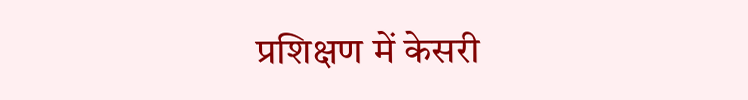प्रशिक्षण में केसरी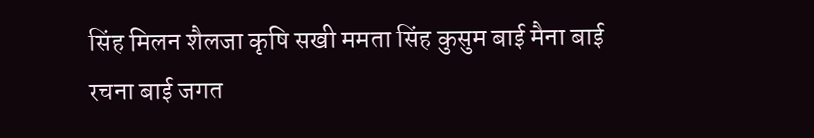सिंह मिलन शैलजा कृषि सखी ममता सिंह कुसुम बाई मैना बाई रचना बाई जगत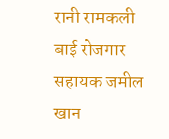रानी रामकली बाई रोजगार सहायक जमील खान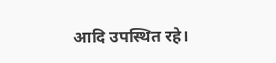आदि उपस्थित रहे।